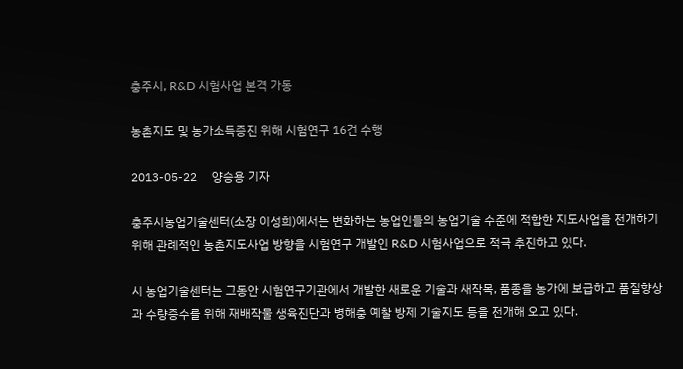충주시, R&D 시험사업 본격 가동

농촌지도 및 농가소득증진 위해 시험연구 16건 수행

2013-05-22     양승용 기자

충주시농업기술센터(소장 이성희)에서는 변화하는 농업인들의 농업기술 수준에 적합한 지도사업을 전개하기 위해 관례적인 농촌지도사업 방향을 시험연구 개발인 R&D 시험사업으로 적극 추진하고 있다.

시 농업기술센터는 그동안 시험연구기관에서 개발한 새로운 기술과 새작목, 품종을 농가에 보급하고 품질향상과 수량증수를 위해 재배작물 생육진단과 병해충 예찰 방제 기술지도 등을 전개해 오고 있다.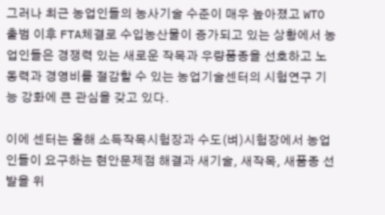그러나 최근 농업인들의 농사기술 수준이 매우 높아졌고 WTO 출범 이후 FTA체결로 수입농산물이 증가되고 있는 상황에서 농업인들은 경쟁력 있는 새로운 작목과 우량품종을 선호하고 노동력과 경영비를 절감할 수 있는 농업기술센터의 시험연구 기능 강화에 큰 관심을 갖고 있다.

이에 센터는 올해 소득작목시험장과 수도(벼)시험장에서 농업인들이 요구하는 현안문제점 해결과 새기술, 새작목, 새품종 선발을 위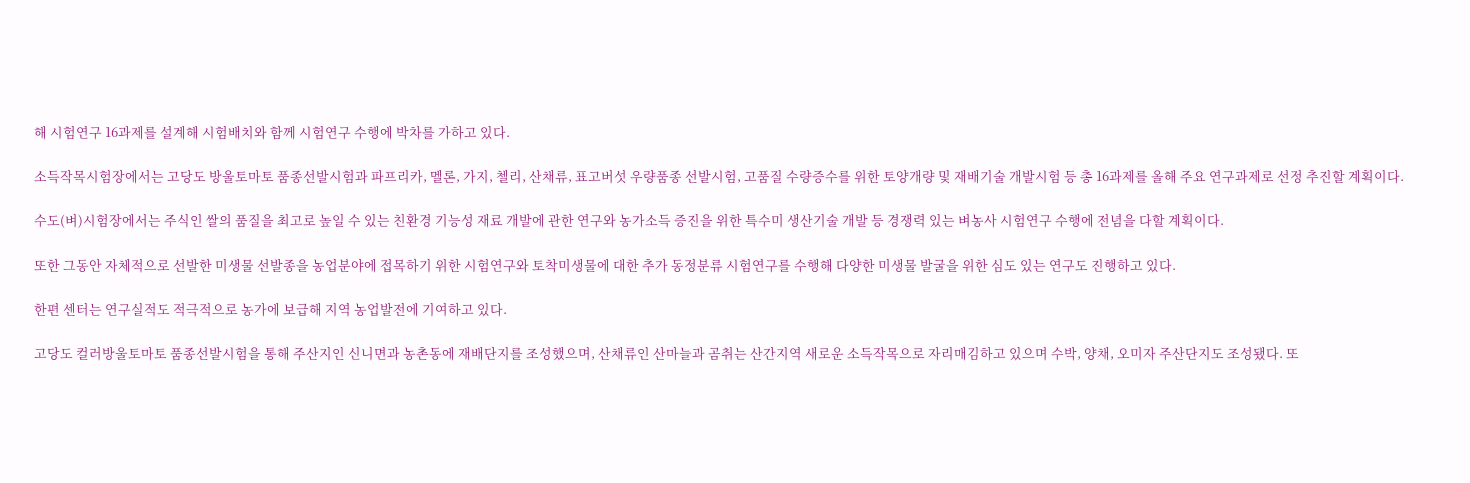해 시험연구 16과제를 설계해 시험배치와 함께 시험연구 수행에 박차를 가하고 있다.

소득작목시험장에서는 고당도 방울토마토 품종선발시험과 파프리카, 멜론, 가지, 첼리, 산채류, 표고버섯 우량품종 선발시험, 고품질 수량증수를 위한 토양개량 및 재배기술 개발시험 등 총 16과제를 올해 주요 연구과제로 선정 추진할 계획이다.

수도(벼)시험장에서는 주식인 쌀의 품질을 최고로 높일 수 있는 친환경 기능성 재료 개발에 관한 연구와 농가소득 증진을 위한 특수미 생산기술 개발 등 경쟁력 있는 벼농사 시험연구 수행에 전념을 다할 계획이다.

또한 그동안 자체적으로 선발한 미생물 선발종을 농업분야에 접목하기 위한 시험연구와 토착미생물에 대한 추가 동정분류 시험연구를 수행해 다양한 미생물 발굴을 위한 심도 있는 연구도 진행하고 있다.

한편 센터는 연구실적도 적극적으로 농가에 보급해 지역 농업발전에 기여하고 있다.

고당도 컬러방울토마토 품종선발시험을 통해 주산지인 신니면과 농촌동에 재배단지를 조성했으며, 산채류인 산마늘과 곰취는 산간지역 새로운 소득작목으로 자리매김하고 있으며 수박, 양채, 오미자 주산단지도 조성됐다. 또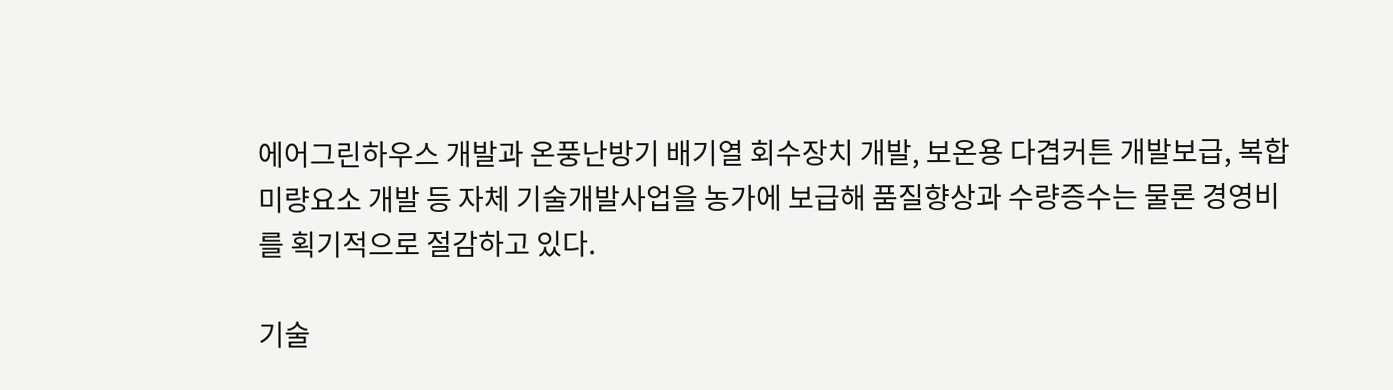에어그린하우스 개발과 온풍난방기 배기열 회수장치 개발, 보온용 다겹커튼 개발보급, 복합미량요소 개발 등 자체 기술개발사업을 농가에 보급해 품질향상과 수량증수는 물론 경영비를 획기적으로 절감하고 있다.

기술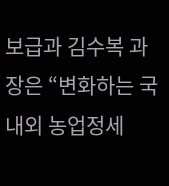보급과 김수복 과장은 “변화하는 국내외 농업정세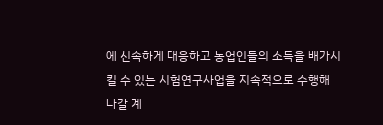에 신속하게 대응하고 농업인들의 소득을 배가시킬 수 있는 시험연구사업을 지속적으로 수행해 나갈 계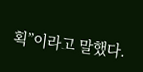획”이라고 말했다.